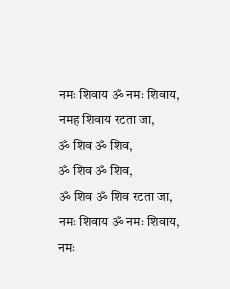नमः शिवाय ॐ नमः शिवाय,
नमह शिवाय रटता जा,
ॐ शिव ॐ शिव,
ॐ शिव ॐ शिव,
ॐ शिव ॐ शिव रटता जा,
नमः शिवाय ॐ नमः शिवाय,
नमः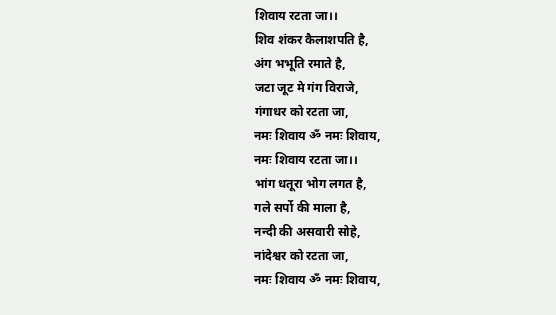शिवाय रटता जा।।
शिव शंकर कैलाशपति है,
अंग भभूति रमाते है,
जटा जूट मे गंग विराजे,
गंगाधर को रटता जा,
नमः शिवाय ॐ नमः शिवाय,
नमः शिवाय रटता जा।।
भांग धतूरा भोग लगत है,
गले सर्पो की माला है,
नन्दी की असवारी सोहे,
नांदेश्वर को रटता जा,
नमः शिवाय ॐ नमः शिवाय,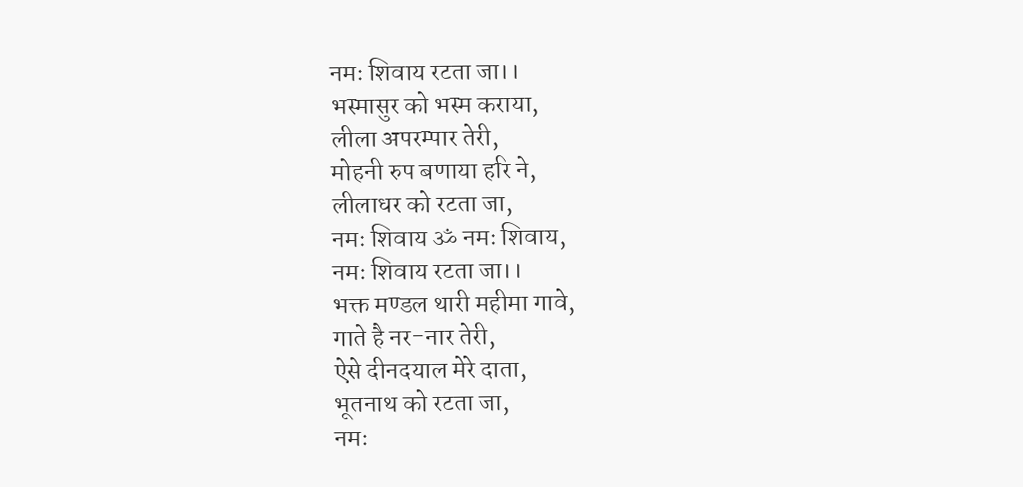नमः शिवाय रटता जा।।
भस्मासुर को भस्म कराया,
लीला अपरम्पार तेरी,
मोहनी रुप बणाया हरि ने,
लीलाधर को रटता जा,
नमः शिवाय ॐ नमः शिवाय,
नमः शिवाय रटता जा।।
भक्त मण्डल थारी महीमा गावे,
गाते है नर-नार तेरी,
ऐसे दीनदयाल मेरे दाता,
भूतनाथ को रटता जा,
नमः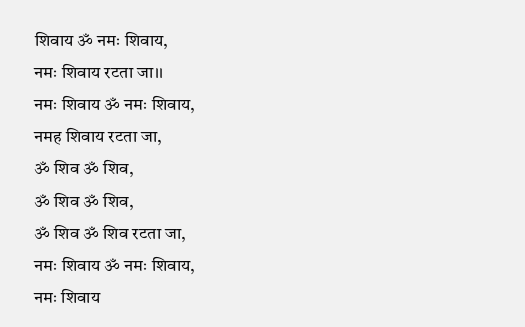शिवाय ॐ नमः शिवाय,
नमः शिवाय रटता जा।।
नमः शिवाय ॐ नमः शिवाय,
नमह शिवाय रटता जा,
ॐ शिव ॐ शिव,
ॐ शिव ॐ शिव,
ॐ शिव ॐ शिव रटता जा,
नमः शिवाय ॐ नमः शिवाय,
नमः शिवाय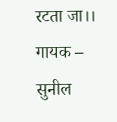रटता जा।।
गायक – सुनील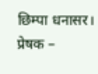छिम्पा धनासर।
प्रेषक –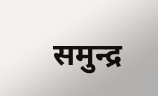समुन्द्र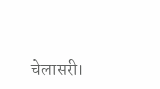चेलासरी।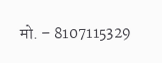मो. – 8107115329